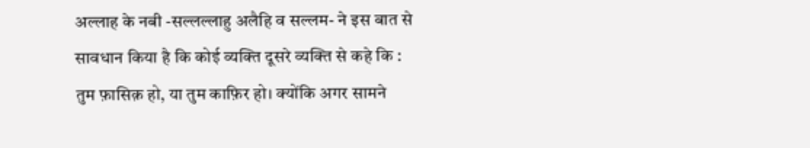अल्लाह के नबी -सल्लल्लाहु अलैहि व सल्लम- ने इस बात से सावधान किया है कि कोई व्यक्ति दूसरे व्यक्ति से कहे कि : तुम फ़ासिक़ हो, या तुम काफ़िर हो। क्योंकि अगर सामने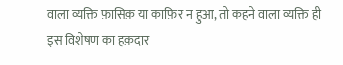वाला व्यक्ति फ़ासिक़ या काफ़िर न हुआ, तो कहने वाला व्यक्ति ही इस विशेषण का हक़दार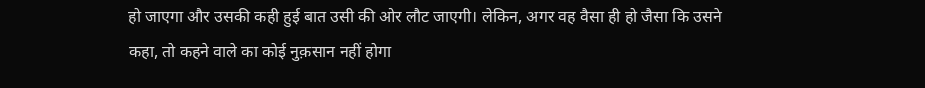हो जाएगा और उसकी कही हुई बात उसी की ओर लौट जाएगी। लेकिन, अगर वह वैसा ही हो जैसा कि उसने कहा, तो कहने वाले का कोई नुक़सान नहीं होगा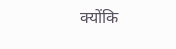क्योंकि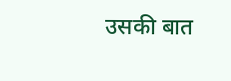उसकी बात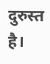दुरुस्त है।